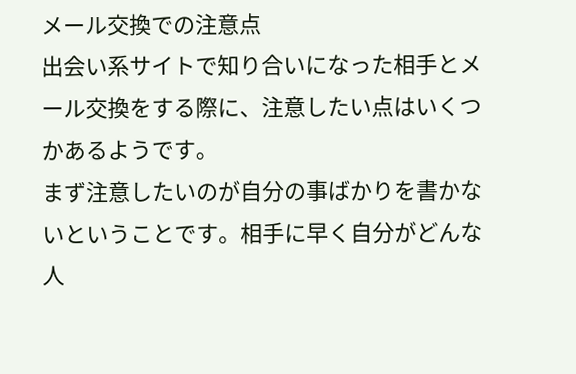メール交換での注意点
出会い系サイトで知り合いになった相手とメール交換をする際に、注意したい点はいくつかあるようです。
まず注意したいのが自分の事ばかりを書かないということです。相手に早く自分がどんな人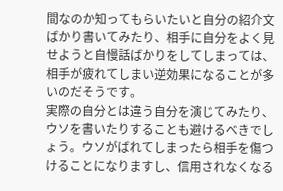間なのか知ってもらいたいと自分の紹介文ばかり書いてみたり、相手に自分をよく見せようと自慢話ばかりをしてしまっては、相手が疲れてしまい逆効果になることが多いのだそうです。
実際の自分とは違う自分を演じてみたり、ウソを書いたりすることも避けるべきでしょう。ウソがばれてしまったら相手を傷つけることになりますし、信用されなくなる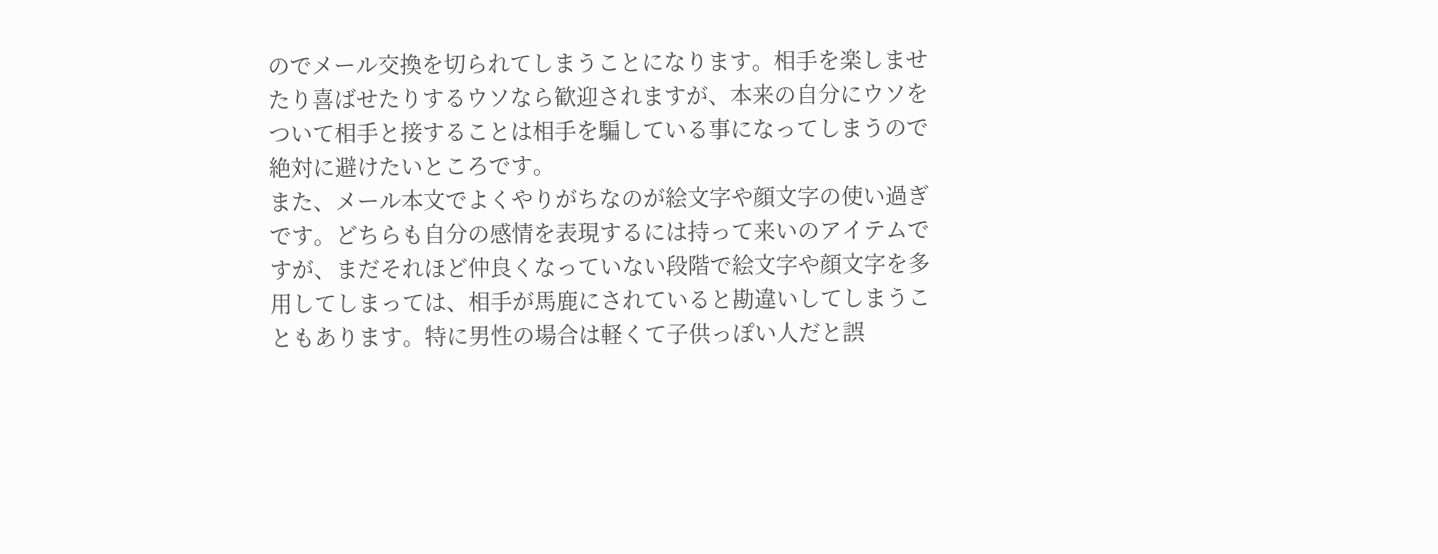のでメール交換を切られてしまうことになります。相手を楽しませたり喜ばせたりするウソなら歓迎されますが、本来の自分にウソをついて相手と接することは相手を騙している事になってしまうので絶対に避けたいところです。
また、メール本文でよくやりがちなのが絵文字や顔文字の使い過ぎです。どちらも自分の感情を表現するには持って来いのアイテムですが、まだそれほど仲良くなっていない段階で絵文字や顔文字を多用してしまっては、相手が馬鹿にされていると勘違いしてしまうこともあります。特に男性の場合は軽くて子供っぽい人だと誤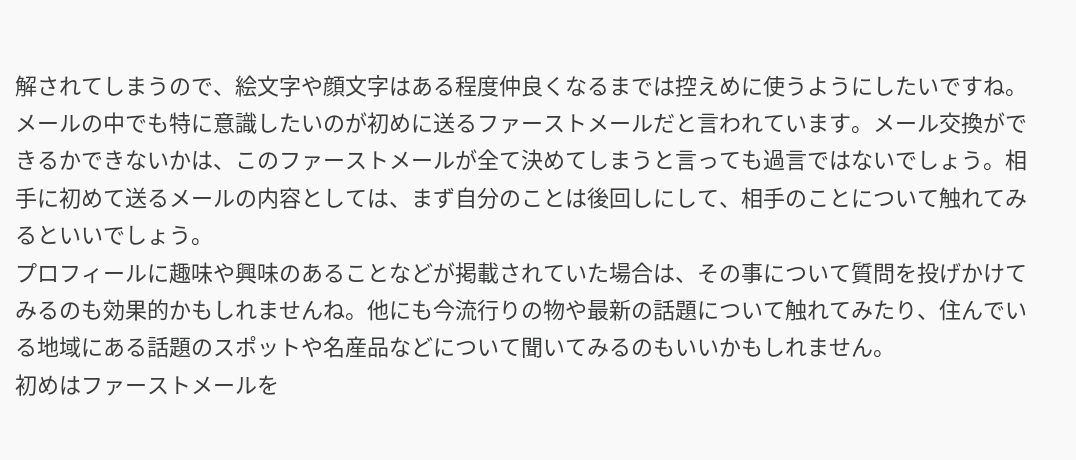解されてしまうので、絵文字や顔文字はある程度仲良くなるまでは控えめに使うようにしたいですね。
メールの中でも特に意識したいのが初めに送るファーストメールだと言われています。メール交換ができるかできないかは、このファーストメールが全て決めてしまうと言っても過言ではないでしょう。相手に初めて送るメールの内容としては、まず自分のことは後回しにして、相手のことについて触れてみるといいでしょう。
プロフィールに趣味や興味のあることなどが掲載されていた場合は、その事について質問を投げかけてみるのも効果的かもしれませんね。他にも今流行りの物や最新の話題について触れてみたり、住んでいる地域にある話題のスポットや名産品などについて聞いてみるのもいいかもしれません。
初めはファーストメールを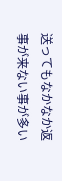送ってもなかなか返事が来ない事が多い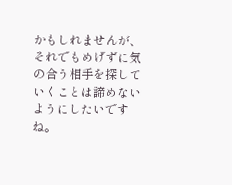かもしれませんが、それでもめげずに気の合う相手を探していくことは諦めないようにしたいですね。